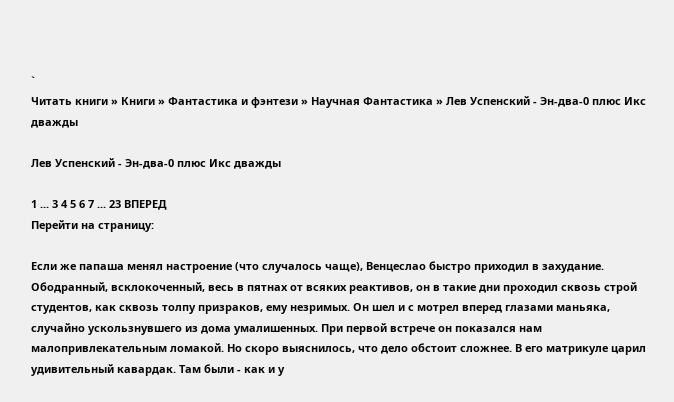`
Читать книги » Книги » Фантастика и фэнтези » Научная Фантастика » Лев Успенский - Эн-два-0 плюс Икс дважды

Лев Успенский - Эн-два-0 плюс Икс дважды

1 ... 3 4 5 6 7 ... 23 ВПЕРЕД
Перейти на страницу:

Если же папаша менял настроение (что случалось чаще), Венцеслао быстро приходил в захудание. Ободранный, всклокоченный, весь в пятнах от всяких реактивов, он в такие дни проходил сквозь строй студентов, как сквозь толпу призраков, ему незримых. Он шел и с мотрел вперед глазами маньяка, случайно ускользнувшего из дома умалишенных. При первой встрече он показался нам малопривлекательным ломакой. Но скоро выяснилось, что дело обстоит сложнее. В его матрикуле царил удивительный кавардак. Там были - как и у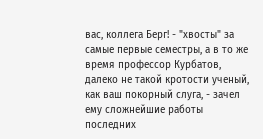вас, коллега Берг! - "хвосты" за самые первые семестры, а в то же время профессор Курбатов, далеко не такой кротости ученый, как ваш покорный слуга, - зачел ему сложнейшие работы последних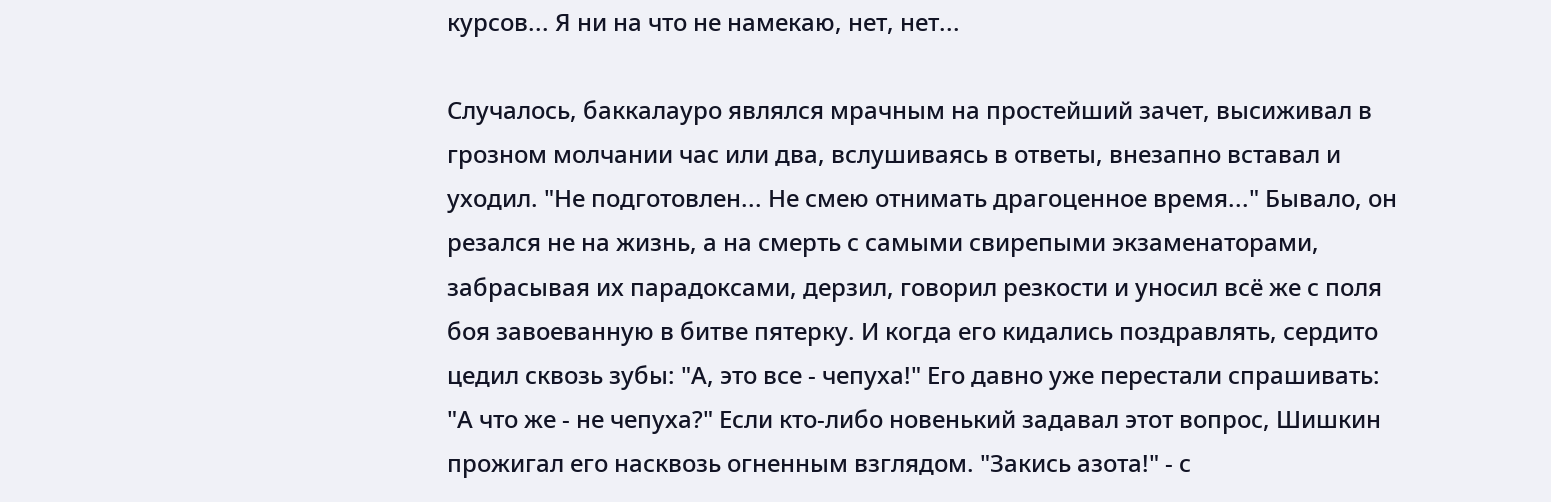курсов... Я ни на что не намекаю, нет, нет...

Случалось, баккалауро являлся мрачным на простейший зачет, высиживал в грозном молчании час или два, вслушиваясь в ответы, внезапно вставал и уходил. "Не подготовлен... Не смею отнимать драгоценное время..." Бывало, он резался не на жизнь, а на смерть с самыми свирепыми экзаменаторами, забрасывая их парадоксами, дерзил, говорил резкости и уносил всё же с поля боя завоеванную в битве пятерку. И когда его кидались поздравлять, сердито цедил сквозь зубы: "А, это все - чепуха!" Его давно уже перестали спрашивать: "А что же - не чепуха?" Если кто-либо новенький задавал этот вопрос, Шишкин прожигал его насквозь огненным взглядом. "Закись азота!" - с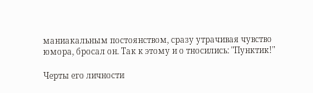маниакальным постоянством, сразу утрачивая чувство юмора, бросал он. Так к этому и о тносились: "Пунктик!"

Черты его личности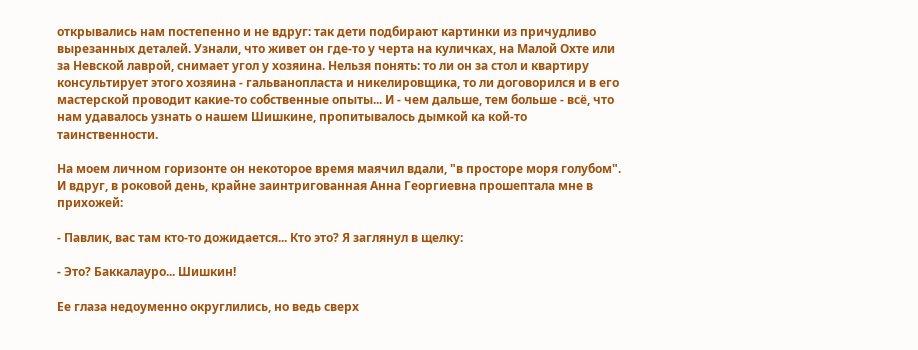открывались нам постепенно и не вдруг: так дети подбирают картинки из причудливо вырезанных деталей. Узнали, что живет он где-то у черта на куличках, на Малой Охте или за Невской лаврой, снимает угол у хозяина. Нельзя понять: то ли он за стол и квартиру консультирует этого хозяина - гальванопласта и никелировщика, то ли договорился и в его мастерской проводит какие-то собственные опыты... И - чем дальше, тем больше - всё, что нам удавалось узнать о нашем Шишкине, пропитывалось дымкой ка кой-то таинственности.

На моем личном горизонте он некоторое время маячил вдали, "в просторе моря голубом". И вдруг, в роковой день, крайне заинтригованная Анна Георгиевна прошептала мне в прихожей:

- Павлик, вас там кто-то дожидается... Кто это? Я заглянул в щелку:

- Это? Баккалауро... Шишкин!

Ее глаза недоуменно округлились, но ведь сверх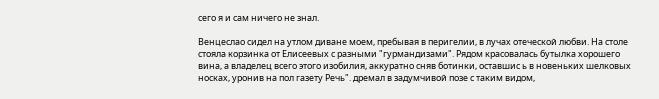сего я и сам ничего не знал.

Венцеслао сидел на утлом диване моем, пребывая в перигелии, в лучах отеческой любви. На столе стояла корзинка от Елисеевых с разными "гурмандизами". Рядом красовалась бутылка хорошего вина, а владелец всего этого изобилия, аккуратно сняв ботинки, оставшис ь в новеньких шелковых носках, уронив на пол газету Речь". дремал в задумчивой позе с таким видом,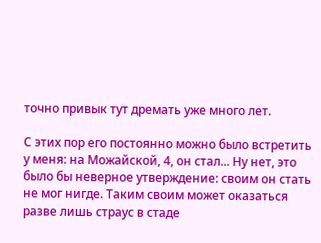точно привык тут дремать уже много лет.

С этих пор его постоянно можно было встретить у меня: на Можайской, 4, он стал... Ну нет, это было бы неверное утверждение: своим он стать не мог нигде. Таким своим может оказаться разве лишь страус в стаде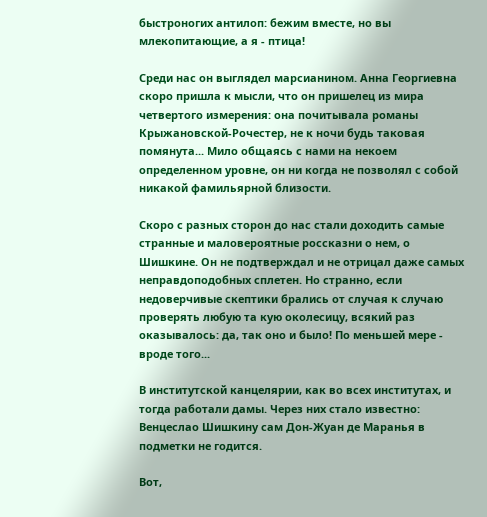быстроногих антилоп: бежим вместе, но вы млекопитающие, а я - птица!

Среди нас он выглядел марсианином. Анна Георгиевна скоро пришла к мысли, что он пришелец из мира четвертого измерения: она почитывала романы Крыжановской-Рочестер, не к ночи будь таковая помянута... Мило общаясь с нами на некоем определенном уровне, он ни когда не позволял с собой никакой фамильярной близости.

Скоро с разных сторон до нас стали доходить самые странные и маловероятные россказни о нем, о Шишкине. Он не подтверждал и не отрицал даже самых неправдоподобных сплетен. Но странно, если недоверчивые скептики брались от случая к случаю проверять любую та кую околесицу, всякий раз оказывалось: да, так оно и было! По меньшей мере - вроде того...

В институтской канцелярии, как во всех институтах, и тогда работали дамы. Через них стало известно: Венцеслао Шишкину сам Дон-Жуан де Маранья в подметки не годится.

Вот,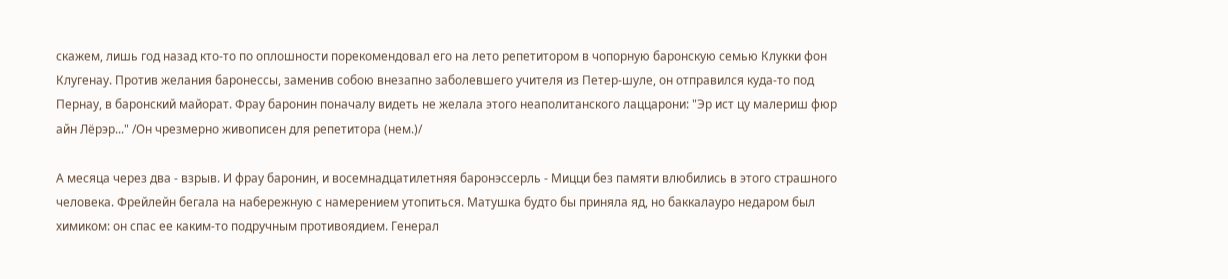скажем, лишь год назад кто-то по оплошности порекомендовал его на лето репетитором в чопорную баронскую семью Клукки фон Клугенау. Против желания баронессы, заменив собою внезапно заболевшего учителя из Петер-шуле, он отправился куда-то под Пернау, в баронский майорат. Фрау баронин поначалу видеть не желала этого неаполитанского лаццарони: "Эр ист цу малериш фюр айн Лёрэр..." /Он чрезмерно живописен для репетитора (нем.)/

А месяца через два - взрыв. И фрау баронин, и восемнадцатилетняя баронэссерль - Мицци без памяти влюбились в этого страшного человека. Фрейлейн бегала на набережную с намерением утопиться. Матушка будто бы приняла яд, но баккалауро недаром был химиком: он спас ее каким-то подручным противоядием. Генерал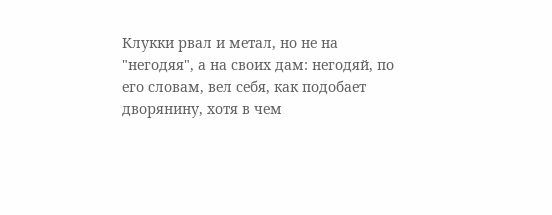Клукки рвал и метал, но не на "негодяя", а на своих дам: негодяй, по его словам, вел себя, как подобает дворянину, хотя в чем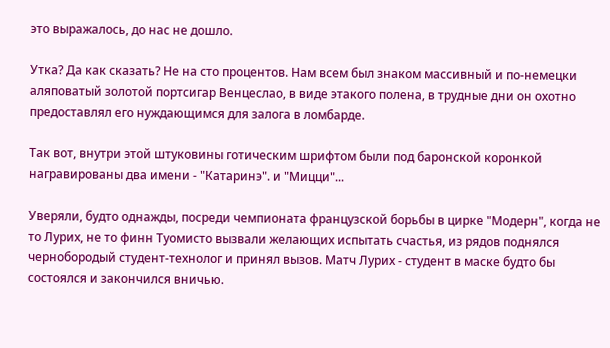это выражалось, до нас не дошло.

Утка? Да как сказать? Не на сто процентов. Нам всем был знаком массивный и по-немецки аляповатый золотой портсигар Венцеслао, в виде этакого полена, в трудные дни он охотно предоставлял его нуждающимся для залога в ломбарде.

Так вот, внутри этой штуковины готическим шрифтом были под баронской коронкой награвированы два имени - "Катаринэ". и "Мицци"...

Уверяли, будто однажды, посреди чемпионата французской борьбы в цирке "Модерн", когда не то Лурих, не то финн Туомисто вызвали желающих испытать счастья, из рядов поднялся чернобородый студент-технолог и принял вызов. Матч Лурих - студент в маске будто бы состоялся и закончился вничью.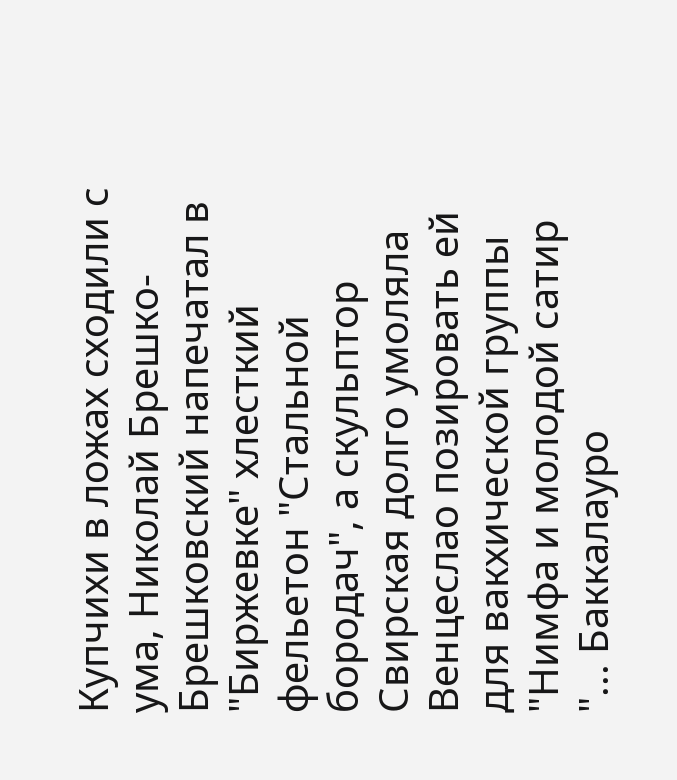Купчихи в ложах сходили с ума, Николай Брешко-Брешковский напечатал в "Биржевке" хлесткий фельетон "Стальной бородач", а скульптор Свирская долго умоляла Венцеслао позировать ей для вакхической группы "Нимфа и молодой сатир "... Баккалауро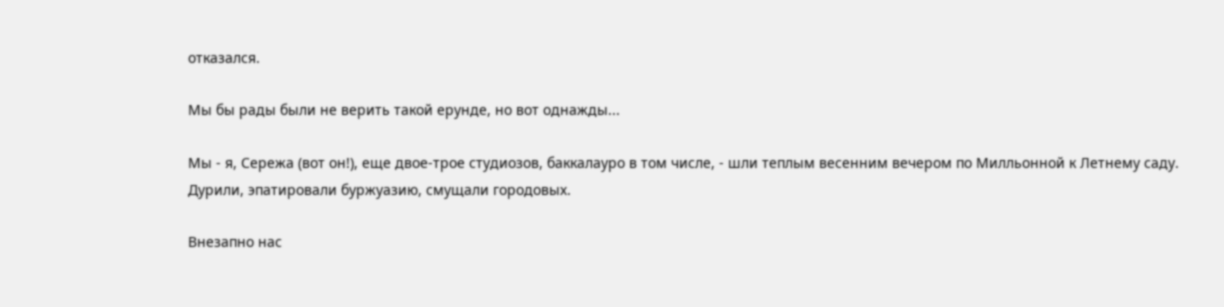отказался.

Мы бы рады были не верить такой ерунде, но вот однажды...

Мы - я, Сережа (вот он!), еще двое-трое студиозов, баккалауро в том числе, - шли теплым весенним вечером по Милльонной к Летнему саду. Дурили, эпатировали буржуазию, смущали городовых.

Внезапно нас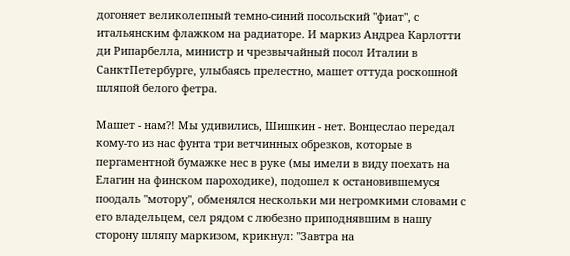догоняет великолепный темно-синий посольский "фиат", с итальянским флажком на радиаторе. И маркиз Андреа Карлотти ди Рипарбелла, министр и чрезвычайный посол Италии в СанктПетербурге, улыбаясь прелестно, машет оттуда роскошной шляпой белого фетра.

Машет - нам?! Мы удивились, Шишкин - нет. Вонцеслао передал кому-то из нас фунта три ветчинных обрезков, которые в пергаментной бумажке нес в руке (мы имели в виду поехать на Елагин на финском пароходике), подошел к остановившемуся поодаль "мотору", обменялся нескольки ми негромкими словами с его владельцем, сел рядом с любезно приподнявшим в нашу сторону шляпу маркизом, крикнул: "Завтра на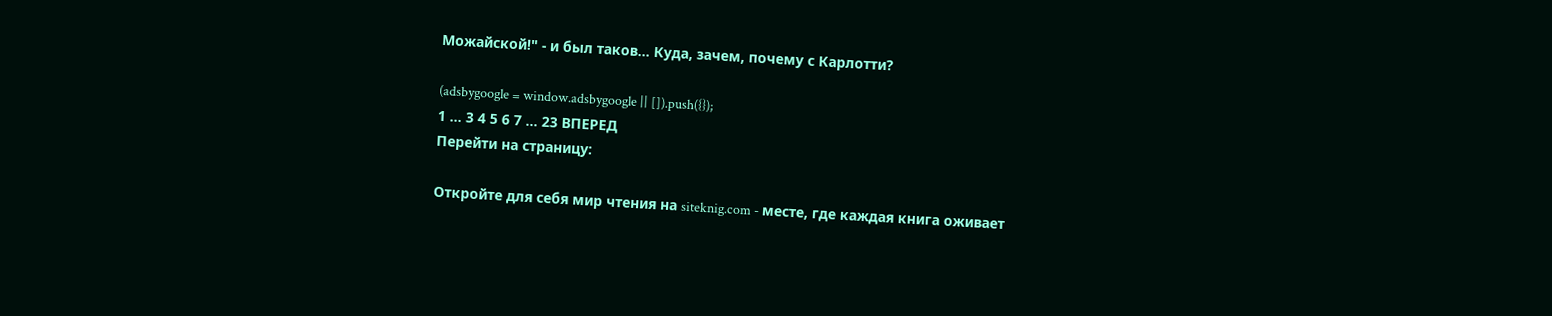Можайской!" - и был таков... Куда, зачем, почему с Карлотти?

(adsbygoogle = window.adsbygoogle || []).push({});
1 ... 3 4 5 6 7 ... 23 ВПЕРЕД
Перейти на страницу:

Откройте для себя мир чтения на siteknig.com - месте, где каждая книга оживает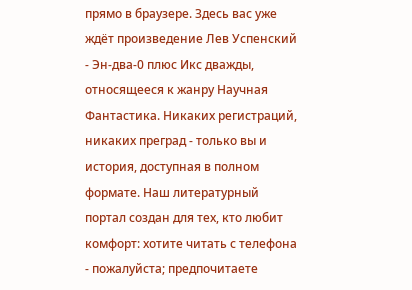прямо в браузере. Здесь вас уже ждёт произведение Лев Успенский - Эн-два-0 плюс Икс дважды, относящееся к жанру Научная Фантастика. Никаких регистраций, никаких преград - только вы и история, доступная в полном формате. Наш литературный портал создан для тех, кто любит комфорт: хотите читать с телефона - пожалуйста; предпочитаете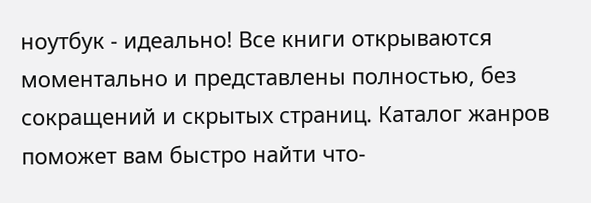ноутбук - идеально! Все книги открываются моментально и представлены полностью, без сокращений и скрытых страниц. Каталог жанров поможет вам быстро найти что-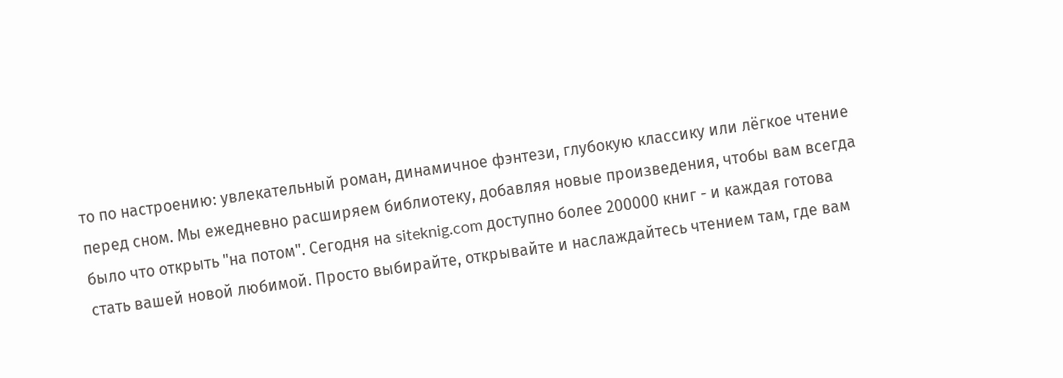то по настроению: увлекательный роман, динамичное фэнтези, глубокую классику или лёгкое чтение перед сном. Мы ежедневно расширяем библиотеку, добавляя новые произведения, чтобы вам всегда было что открыть "на потом". Сегодня на siteknig.com доступно более 200000 книг - и каждая готова стать вашей новой любимой. Просто выбирайте, открывайте и наслаждайтесь чтением там, где вам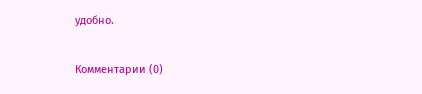удобно.

Комментарии (0)